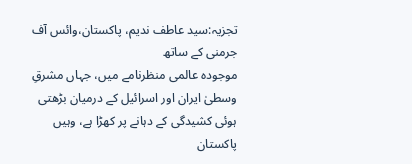تجزیہ:سید عاطف ندیم، پاکستان،وائس آف جرمنی کے ساتھ
موجودہ عالمی منظرنامے میں، جہاں مشرقِ وسطیٰ ایران اور اسرائیل کے درمیان بڑھتی ہوئی کشیدگی کے دہانے پر کھڑا ہے، وہیں پاکستان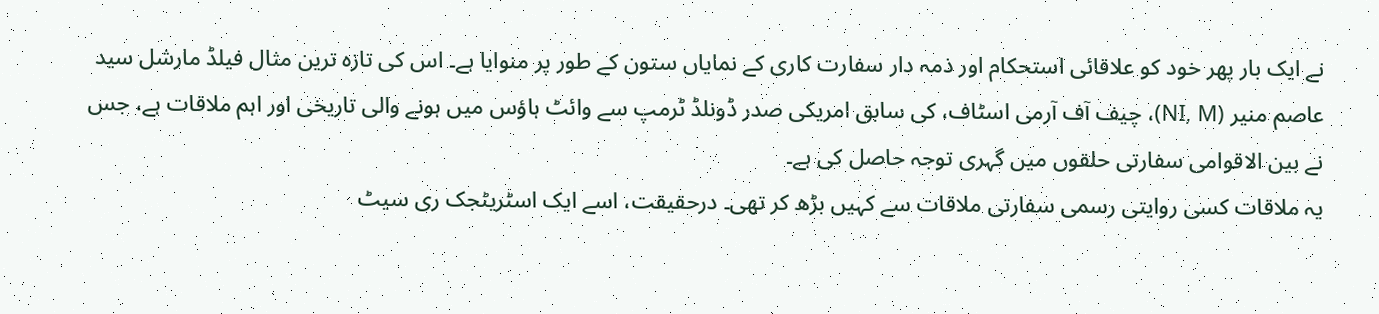نے ایک بار پھر خود کو علاقائی استحکام اور ذمہ دار سفارت کاری کے نمایاں ستون کے طور پر منوایا ہے۔ اس کی تازہ ترین مثال فیلڈ مارشل سید عاصم منیر (NI, M)، چیف آف آرمی اسٹاف، کی سابق امریکی صدر ڈونلڈ ٹرمپ سے وائٹ ہاؤس میں ہونے والی تاریخی اور اہم ملاقات ہے، جس نے بین الاقوامی سفارتی حلقوں میں گہری توجہ حاصل کی ہے۔
یہ ملاقات کسی روایتی رسمی سفارتی ملاقات سے کہیں بڑھ کر تھی۔ درحقیقت، اسے ایک اسٹریٹجک ری سیٹ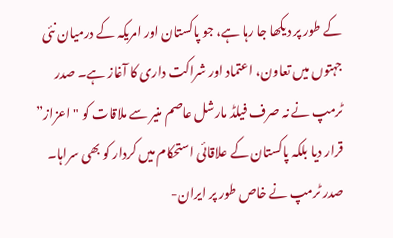کے طور پر دیکھا جا رہا ہے، جو پاکستان اور امریکہ کے درمیان نئی جہتوں میں تعاون، اعتماد اور شراکت داری کا آغاز ہے۔ صدر ٹرمپ نے نہ صرف فیلڈ مارشل عاصم منیر سے ملاقات کو "اعزاز” قرار دیا بلکہ پاکستان کے علاقائی استحکام میں کردار کو بھی سراہا۔
صدر ٹرمپ نے خاص طور پر ایران-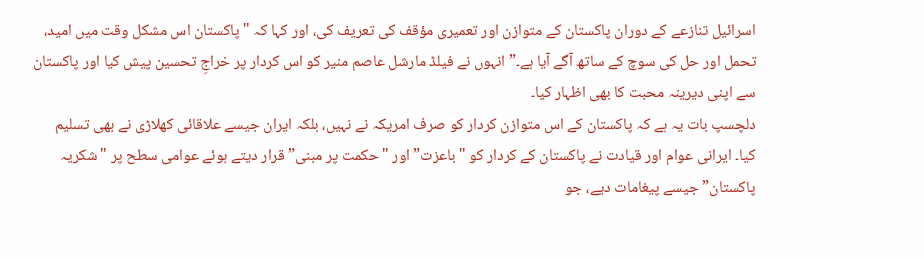اسرائیل تنازعے کے دوران پاکستان کے متوازن اور تعمیری مؤقف کی تعریف کی، اور کہا کہ "پاکستان اس مشکل وقت میں امید، تحمل اور حل کی سوچ کے ساتھ آگے آیا ہے۔” انہوں نے فیلڈ مارشل عاصم منیر کو اس کردار پر خراجِ تحسین پیش کیا اور پاکستان سے اپنی دیرینہ محبت کا بھی اظہار کیا۔
دلچسپ بات یہ ہے کہ پاکستان کے اس متوازن کردار کو صرف امریکہ نے نہیں، بلکہ ایران جیسے علاقائی کھلاڑی نے بھی تسلیم کیا۔ ایرانی عوام اور قیادت نے پاکستان کے کردار کو "باعزت” اور "حکمت پر مبنی” قرار دیتے ہوئے عوامی سطح پر "شکریہ پاکستان” جیسے پیغامات دیے، جو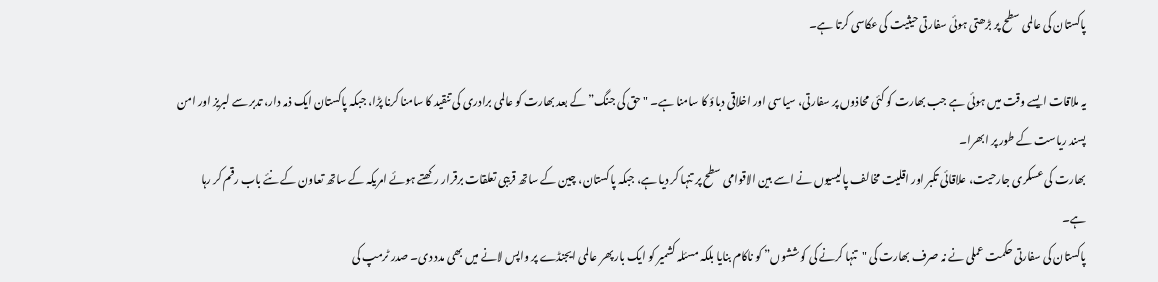پاکستان کی عالمی سطح پر بڑھتی ہوئی سفارتی حیثیت کی عکاسی کرتا ہے۔

یہ ملاقات ایسے وقت میں ہوئی ہے جب بھارت کو کئی محاذوں پر سفارتی، سیاسی اور اخلاقی دباؤ کا سامنا ہے۔ "حق کی جنگ” کے بعد بھارت کو عالمی برادری کی تنقید کا سامنا کرنا پڑا، جبکہ پاکستان ایک ذمہ دار، تدبر سے لبریز اور امن پسند ریاست کے طور پر ابھرا۔
بھارت کی عسکری جارحیت، علاقائی تکبر اور اقلیت مخالف پالیسیوں نے اسے بین الاقوامی سطح پر تنہا کر دیا ہے، جبکہ پاکستان، چین کے ساتھ قریبی تعلقات برقرار رکھتے ہوئے امریکہ کے ساتھ تعاون کے نئے باب رقم کر رہا ہے۔
پاکستان کی سفارتی حکمت عملی نے نہ صرف بھارت کی "تنہا کرنے کی کوششوں” کو ناکام بنایا بلکہ مسئلہ کشمیر کو ایک بار پھر عالمی ایجنڈے پر واپس لانے میں بھی مدد دی۔ صدر ٹرمپ کی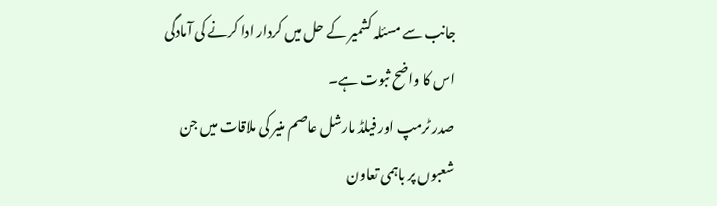جانب سے مسئلہ کشمیر کے حل میں کردار ادا کرنے کی آمادگی اس کا واضح ثبوت ہے۔
صدر ٹرمپ اور فیلڈ مارشل عاصم منیر کی ملاقات میں جن شعبوں پر باہمی تعاون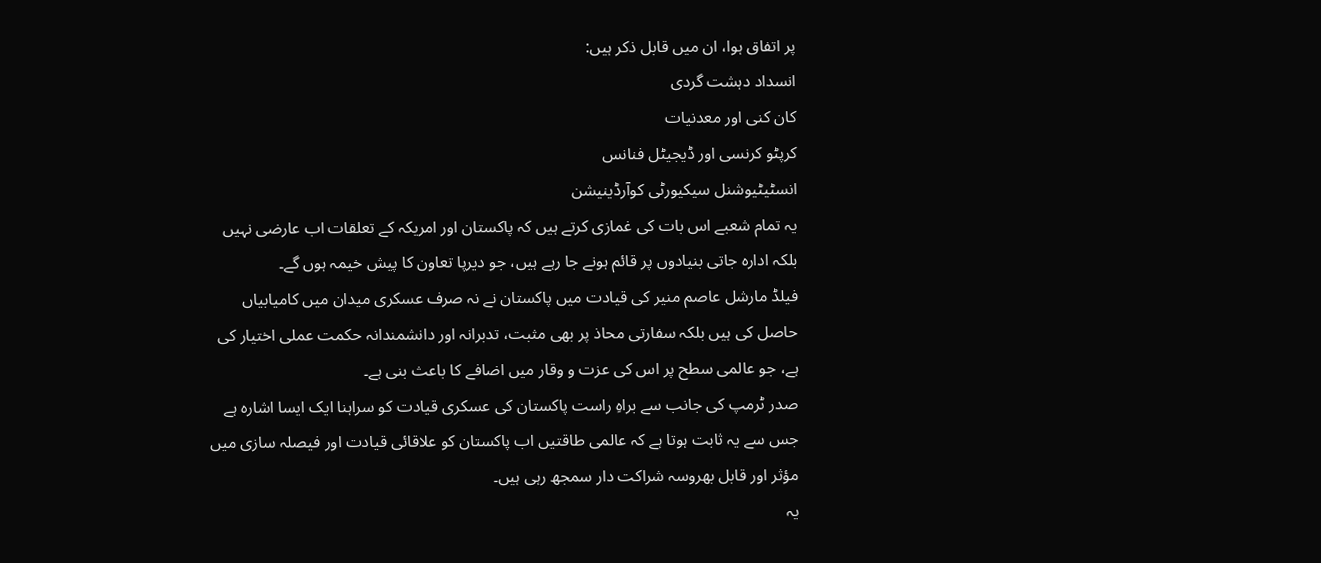پر اتفاق ہوا، ان میں قابل ذکر ہیں:
انسداد دہشت گردی
کان کنی اور معدنیات
کرپٹو کرنسی اور ڈیجیٹل فنانس
انسٹیٹیوشنل سیکیورٹی کوآرڈینیشن
یہ تمام شعبے اس بات کی غمازی کرتے ہیں کہ پاکستان اور امریکہ کے تعلقات اب عارضی نہیں بلکہ ادارہ جاتی بنیادوں پر قائم ہونے جا رہے ہیں، جو دیرپا تعاون کا پیش خیمہ ہوں گے۔
فیلڈ مارشل عاصم منیر کی قیادت میں پاکستان نے نہ صرف عسکری میدان میں کامیابیاں حاصل کی ہیں بلکہ سفارتی محاذ پر بھی مثبت، تدبرانہ اور دانشمندانہ حکمت عملی اختیار کی ہے، جو عالمی سطح پر اس کی عزت و وقار میں اضافے کا باعث بنی ہے۔
صدر ٹرمپ کی جانب سے براہِ راست پاکستان کی عسکری قیادت کو سراہنا ایک ایسا اشارہ ہے جس سے یہ ثابت ہوتا ہے کہ عالمی طاقتیں اب پاکستان کو علاقائی قیادت اور فیصلہ سازی میں مؤثر اور قابل بھروسہ شراکت دار سمجھ رہی ہیں۔
یہ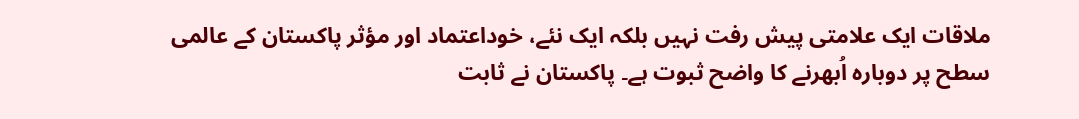ملاقات ایک علامتی پیش رفت نہیں بلکہ ایک نئے، خوداعتماد اور مؤثر پاکستان کے عالمی سطح پر دوبارہ اُبھرنے کا واضح ثبوت ہے۔ پاکستان نے ثابت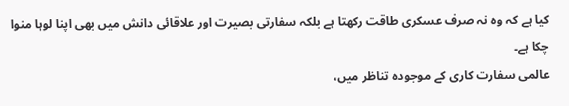کیا ہے کہ وہ نہ صرف عسکری طاقت رکھتا ہے بلکہ سفارتی بصیرت اور علاقائی دانش میں بھی اپنا لوہا منوا چکا ہے۔
عالمی سفارت کاری کے موجودہ تناظر میں،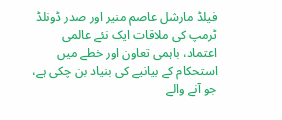فیلڈ مارشل عاصم منیر اور صدر ڈونلڈ ٹرمپ کی ملاقات ایک نئے عالمی اعتماد، باہمی تعاون اور خطے میں استحکام کے بیانیے کی بنیاد بن چکی ہے، جو آنے والے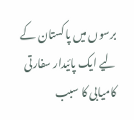برسوں میں پاکستان کے لیے ایک پائیدار سفارتی کامیابی کا سبب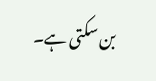بن سکتی ہے۔